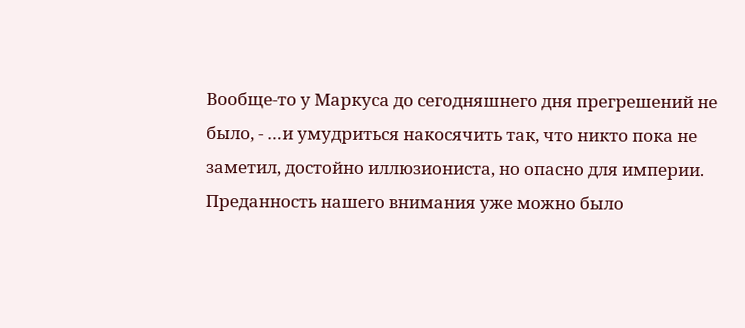Вообще-то у Маркуса до сегодняшнего дня прегрешений не было, - …и умудриться накосячить так, что никто пока не заметил, достойно иллюзиониста, но опасно для империи.
Преданность нашего внимания уже можно было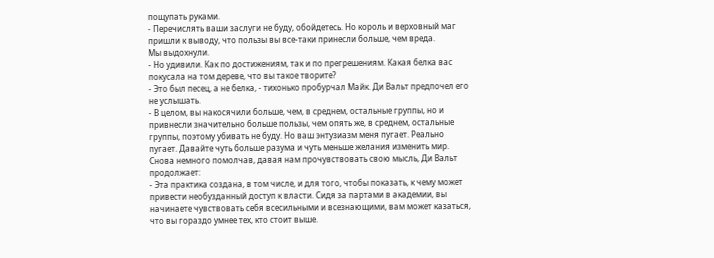пощупать руками.
- Перечислять ваши заслуги не буду, обойдетесь. Но король и верховный маг пришли к выводу, что пользы вы все-таки принесли больше, чем вреда.
Мы выдохнули.
- Но удивили. Как по достижениям, так и по прегрешениям. Какая белка вас покусала на том дереве, что вы такое творите?
- Это был песец, а не белка, - тихонько пробурчал Майк. Ди Вальт предпочел его не услышать.
- В целом, вы накосячили больше, чем, в среднем, остальные группы, но и привнесли значительно больше пользы, чем опять же, в среднем, остальные группы, поэтому убивать не буду. Но ваш энтузиазм меня пугает. Реально пугает. Давайте чуть больше разума и чуть меньше желания изменить мир.
Снова немного помолчав, давая нам прочувствовать свою мысль, Ди Вальт продолжает:
- Эта практика создана, в том числе, и для того, чтобы показать, к чему может привести необузданный доступ к власти. Сидя за партами в академии, вы начинаете чувствовать себя всесильными и всезнающими, вам может казаться, что вы гораздо умнее тех, кто стоит выше.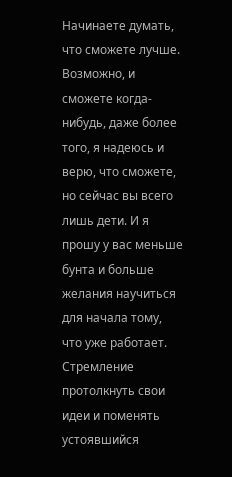Начинаете думать, что сможете лучше. Возможно, и сможете когда-нибудь, даже более того, я надеюсь и верю, что сможете, но сейчас вы всего лишь дети. И я прошу у вас меньше бунта и больше желания научиться для начала тому, что уже работает. Стремление протолкнуть свои идеи и поменять устоявшийся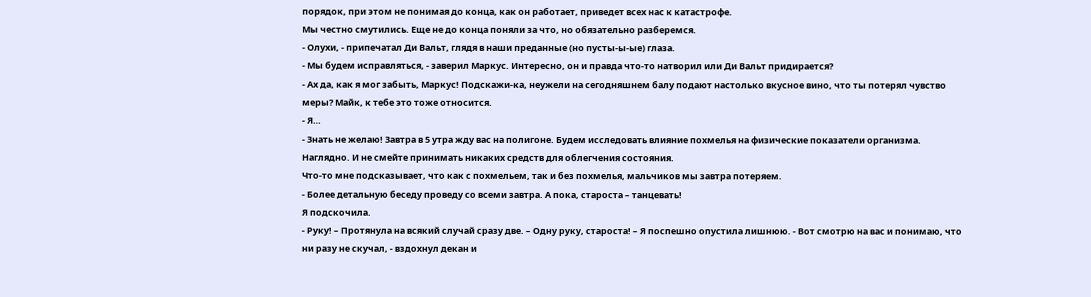порядок, при этом не понимая до конца, как он работает, приведет всех нас к катастрофе.
Мы честно смутились. Еще не до конца поняли за что, но обязательно разберемся.
- Олухи, - припечатал Ди Вальт, глядя в наши преданные (но пусты-ы-ые) глаза.
- Мы будем исправляться, - заверил Маркус. Интересно, он и правда что-то натворил или Ди Вальт придирается?
- Ах да, как я мог забыть, Маркус! Подскажи-ка, неужели на сегодняшнем балу подают настолько вкусное вино, что ты потерял чувство меры? Майк, к тебе это тоже относится.
- Я…
- Знать не желаю! Завтра в 5 утра жду вас на полигоне. Будем исследовать влияние похмелья на физические показатели организма. Наглядно. И не смейте принимать никаких средств для облегчения состояния.
Что-то мне подсказывает, что как с похмельем, так и без похмелья, мальчиков мы завтра потеряем.
- Более детальную беседу проведу со всеми завтра. А пока, староста – танцевать!
Я подскочила.
- Руку! – Протянула на всякий случай сразу две. – Одну руку, староста! – Я поспешно опустила лишнюю. - Вот смотрю на вас и понимаю, что ни разу не скучал, - вздохнул декан и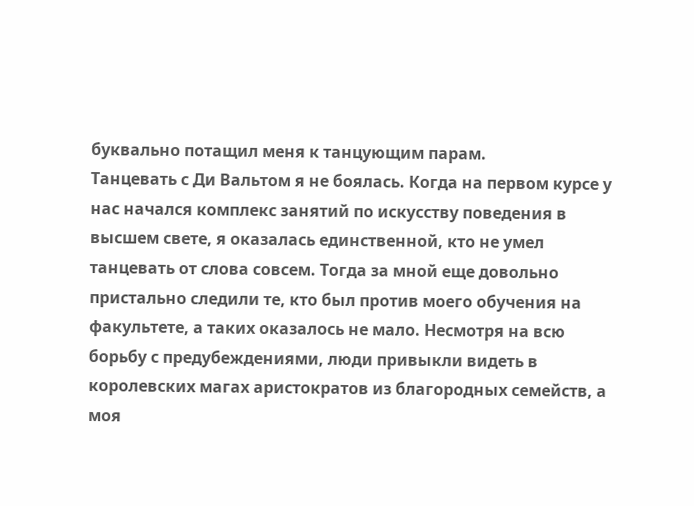буквально потащил меня к танцующим парам.
Танцевать с Ди Вальтом я не боялась. Когда на первом курсе у нас начался комплекс занятий по искусству поведения в высшем свете, я оказалась единственной, кто не умел танцевать от слова совсем. Тогда за мной еще довольно пристально следили те, кто был против моего обучения на факультете, а таких оказалось не мало. Несмотря на всю борьбу с предубеждениями, люди привыкли видеть в королевских магах аристократов из благородных семейств, а моя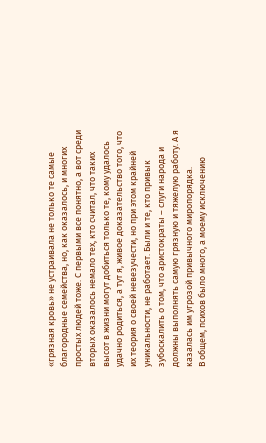«грязная кровь» не устраивала не только те самые благородные семейства, но, как оказалось, и многих простых людей тоже. С первыми все понятно, а вот среди вторых оказалось немало тех, кто считал, что таких высот в жизни могут добиться только те, кому удалось удачно родиться, а тут я, живое доказательство того, что их теория о своей невезучести, но при этом крайней уникальности, не работает. Были и те, кто привык зубоскалить о том, что аристократы – слуги народа и должны выполнять самую грязную и тяжелую работу. А я казалась им угрозой привычного миропорядка.
В общем, психов было много, а моему исключению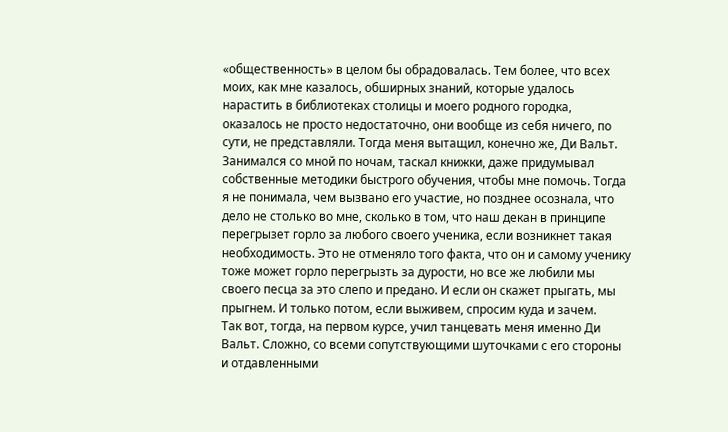«общественность» в целом бы обрадовалась. Тем более, что всех моих, как мне казалось, обширных знаний, которые удалось нарастить в библиотеках столицы и моего родного городка, оказалось не просто недостаточно, они вообще из себя ничего, по сути, не представляли. Тогда меня вытащил, конечно же, Ди Вальт. Занимался со мной по ночам, таскал книжки, даже придумывал собственные методики быстрого обучения, чтобы мне помочь. Тогда я не понимала, чем вызвано его участие, но позднее осознала, что дело не столько во мне, сколько в том, что наш декан в принципе перегрызет горло за любого своего ученика, если возникнет такая необходимость. Это не отменяло того факта, что он и самому ученику тоже может горло перегрызть за дурости, но все же любили мы своего песца за это слепо и предано. И если он скажет прыгать, мы прыгнем. И только потом, если выживем, спросим куда и зачем.
Так вот, тогда, на первом курсе, учил танцевать меня именно Ди Вальт. Сложно, со всеми сопутствующими шуточками с его стороны и отдавленными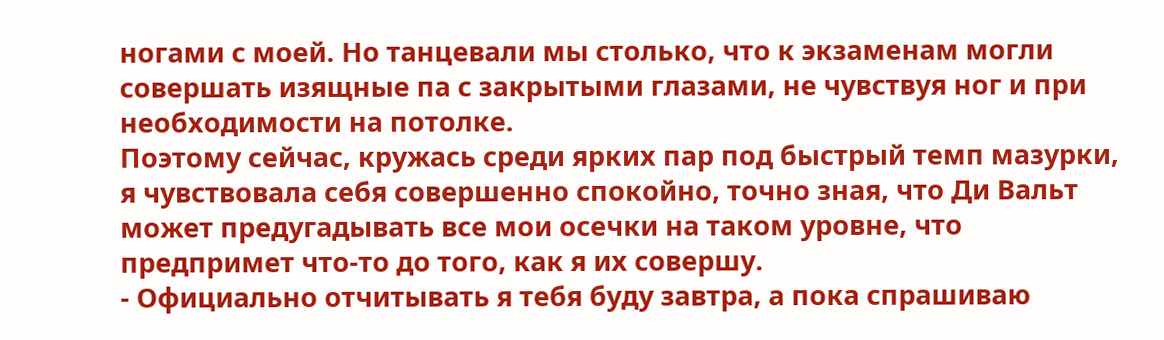ногами с моей. Но танцевали мы столько, что к экзаменам могли совершать изящные па с закрытыми глазами, не чувствуя ног и при необходимости на потолке.
Поэтому сейчас, кружась среди ярких пар под быстрый темп мазурки, я чувствовала себя совершенно спокойно, точно зная, что Ди Вальт может предугадывать все мои осечки на таком уровне, что предпримет что-то до того, как я их совершу.
- Официально отчитывать я тебя буду завтра, а пока спрашиваю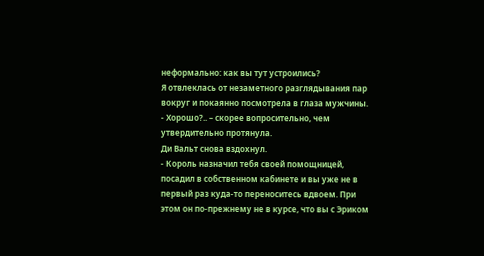неформально: как вы тут устроились?
Я отвлеклась от незаметного разглядывания пар вокруг и покаянно посмотрела в глаза мужчины.
- Хорошо?.. – скорее вопросительно, чем утвердительно протянула.
Ди Вальт снова вздохнул.
- Король назначил тебя своей помощницей, посадил в собственном кабинете и вы уже не в первый раз куда-то переноситесь вдвоем. При этом он по-прежнему не в курсе, что вы с Эриком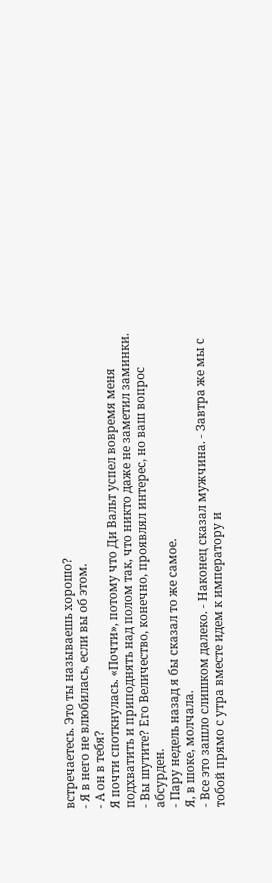встречаетесь. Это ты называешь хорошо?
- Я в него не влюбилась, если вы об этом.
- А он в тебя?
Я почти споткнулась. «Почти», потому что Ди Вальт успел вовремя меня подхватить и приподнять над полом так, что никто даже не заметил заминки.
- Вы шутите? Его Величество, конечно, проявлял интерес, но ваш вопрос абсурден.
- Пару недель назад я бы сказал то же самое.
Я, в шоке, молчала.
- Все это зашло слишком далеко. - Наконец сказал мужчина. - Завтра же мы с тобой прямо с утра вместе идем к императору и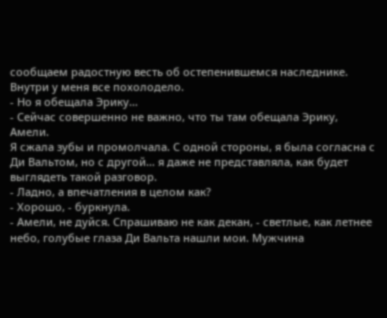сообщаем радостную весть об остепенившемся наследнике.
Внутри у меня все похолодело.
- Но я обещала Эрику…
- Сейчас совершенно не важно, что ты там обещала Эрику, Амели.
Я сжала зубы и промолчала. С одной стороны, я была согласна с Ди Вальтом, но с другой… я даже не представляла, как будет выглядеть такой разговор.
- Ладно, а впечатления в целом как?
- Хорошо, - буркнула.
- Амели, не дуйся. Спрашиваю не как декан, - светлые, как летнее небо, голубые глаза Ди Вальта нашли мои. Мужчина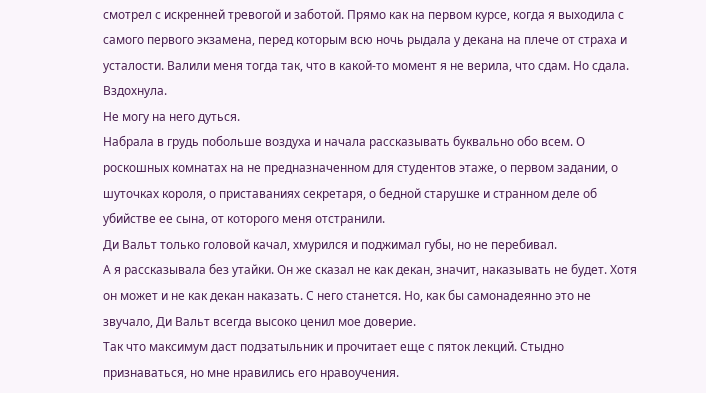смотрел с искренней тревогой и заботой. Прямо как на первом курсе, когда я выходила с самого первого экзамена, перед которым всю ночь рыдала у декана на плече от страха и усталости. Валили меня тогда так, что в какой-то момент я не верила, что сдам. Но сдала.
Вздохнула.
Не могу на него дуться.
Набрала в грудь побольше воздуха и начала рассказывать буквально обо всем. О роскошных комнатах на не предназначенном для студентов этаже, о первом задании, о шуточках короля, о приставаниях секретаря, о бедной старушке и странном деле об убийстве ее сына, от которого меня отстранили.
Ди Вальт только головой качал, хмурился и поджимал губы, но не перебивал.
А я рассказывала без утайки. Он же сказал не как декан, значит, наказывать не будет. Хотя он может и не как декан наказать. С него станется. Но, как бы самонадеянно это не звучало, Ди Вальт всегда высоко ценил мое доверие.
Так что максимум даст подзатыльник и прочитает еще с пяток лекций. Стыдно признаваться, но мне нравились его нравоучения.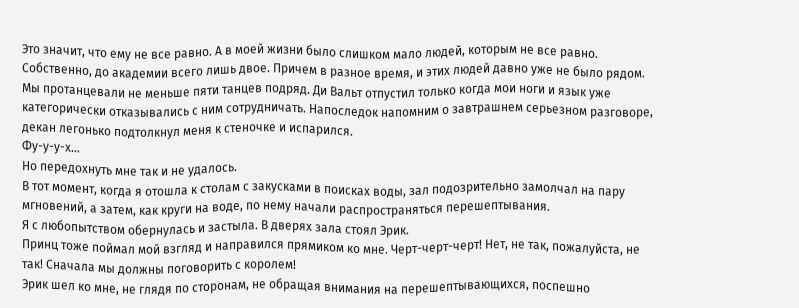Это значит, что ему не все равно. А в моей жизни было слишком мало людей, которым не все равно. Собственно, до академии всего лишь двое. Причем в разное время, и этих людей давно уже не было рядом.
Мы протанцевали не меньше пяти танцев подряд. Ди Вальт отпустил только когда мои ноги и язык уже категорически отказывались с ним сотрудничать. Напоследок напомним о завтрашнем серьезном разговоре, декан легонько подтолкнул меня к стеночке и испарился.
Фу-у-у-х…
Но передохнуть мне так и не удалось.
В тот момент, когда я отошла к столам с закусками в поисках воды, зал подозрительно замолчал на пару мгновений, а затем, как круги на воде, по нему начали распространяться перешептывания.
Я с любопытством обернулась и застыла. В дверях зала стоял Эрик.
Принц тоже поймал мой взгляд и направился прямиком ко мне. Черт-черт-черт! Нет, не так, пожалуйста, не так! Сначала мы должны поговорить с королем!
Эрик шел ко мне, не глядя по сторонам, не обращая внимания на перешептывающихся, поспешно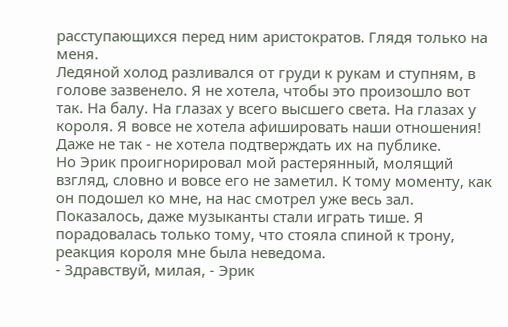расступающихся перед ним аристократов. Глядя только на меня.
Ледяной холод разливался от груди к рукам и ступням, в голове зазвенело. Я не хотела, чтобы это произошло вот так. На балу. На глазах у всего высшего света. На глазах у короля. Я вовсе не хотела афишировать наши отношения! Даже не так - не хотела подтверждать их на публике.
Но Эрик проигнорировал мой растерянный, молящий взгляд, словно и вовсе его не заметил. К тому моменту, как он подошел ко мне, на нас смотрел уже весь зал. Показалось, даже музыканты стали играть тише. Я порадовалась только тому, что стояла спиной к трону, реакция короля мне была неведома.
- Здравствуй, милая, - Эрик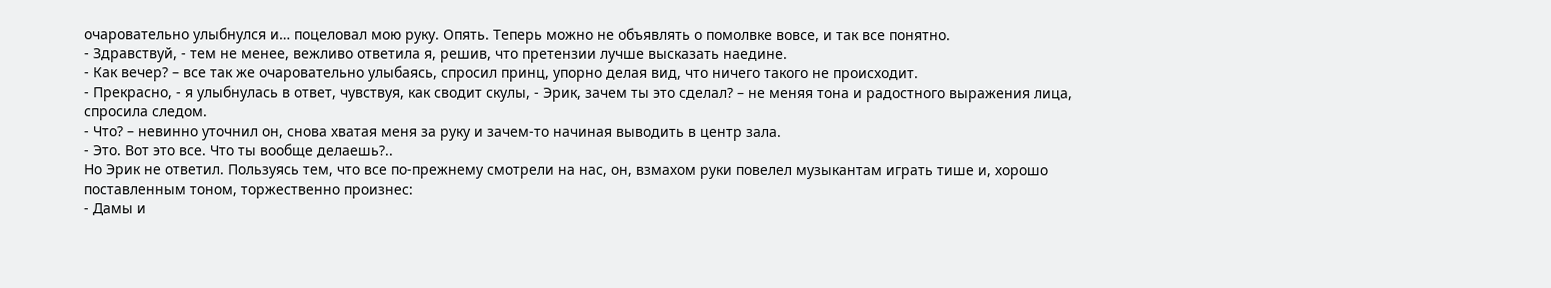очаровательно улыбнулся и… поцеловал мою руку. Опять. Теперь можно не объявлять о помолвке вовсе, и так все понятно.
- Здравствуй, - тем не менее, вежливо ответила я, решив, что претензии лучше высказать наедине.
- Как вечер? – все так же очаровательно улыбаясь, спросил принц, упорно делая вид, что ничего такого не происходит.
- Прекрасно, - я улыбнулась в ответ, чувствуя, как сводит скулы, - Эрик, зачем ты это сделал? – не меняя тона и радостного выражения лица, спросила следом.
- Что? – невинно уточнил он, снова хватая меня за руку и зачем-то начиная выводить в центр зала.
- Это. Вот это все. Что ты вообще делаешь?..
Но Эрик не ответил. Пользуясь тем, что все по-прежнему смотрели на нас, он, взмахом руки повелел музыкантам играть тише и, хорошо поставленным тоном, торжественно произнес:
- Дамы и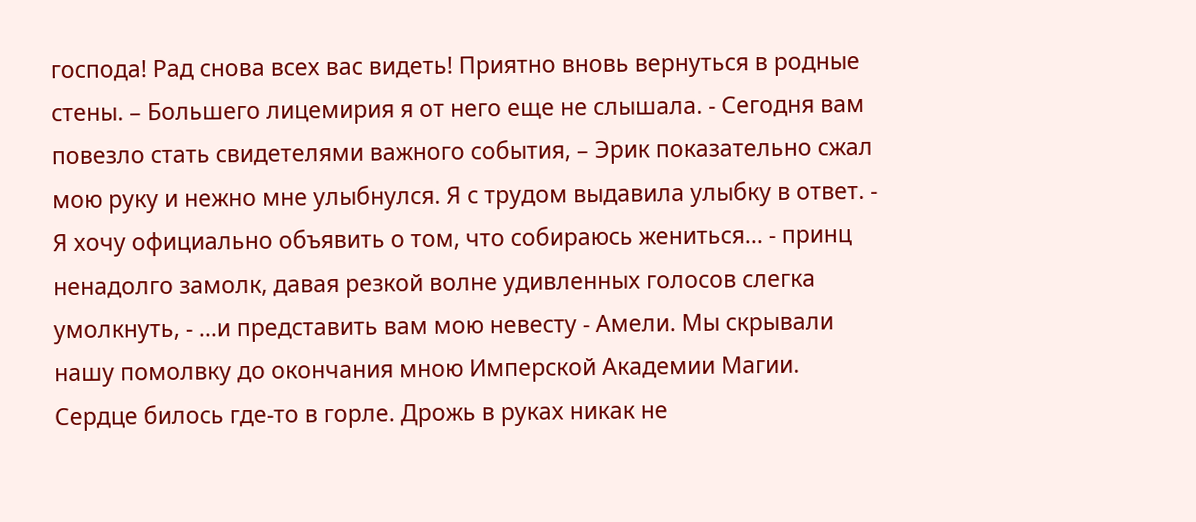господа! Рад снова всех вас видеть! Приятно вновь вернуться в родные стены. – Большего лицемирия я от него еще не слышала. - Сегодня вам повезло стать свидетелями важного события, – Эрик показательно сжал мою руку и нежно мне улыбнулся. Я с трудом выдавила улыбку в ответ. - Я хочу официально объявить о том, что собираюсь жениться… - принц ненадолго замолк, давая резкой волне удивленных голосов слегка умолкнуть, - …и представить вам мою невесту - Амели. Мы скрывали нашу помолвку до окончания мною Имперской Академии Магии.
Сердце билось где-то в горле. Дрожь в руках никак не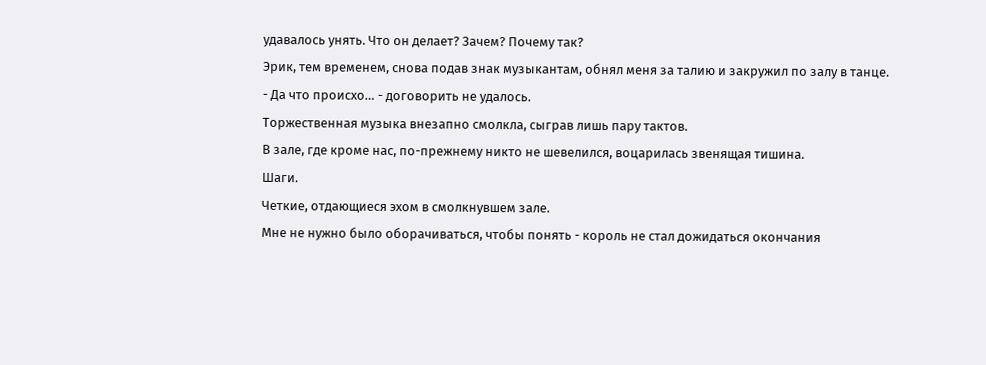удавалось унять. Что он делает? Зачем? Почему так?
Эрик, тем временем, снова подав знак музыкантам, обнял меня за талию и закружил по залу в танце.
- Да что происхо… - договорить не удалось.
Торжественная музыка внезапно смолкла, сыграв лишь пару тактов.
В зале, где кроме нас, по-прежнему никто не шевелился, воцарилась звенящая тишина.
Шаги.
Четкие, отдающиеся эхом в смолкнувшем зале.
Мне не нужно было оборачиваться, чтобы понять - король не стал дожидаться окончания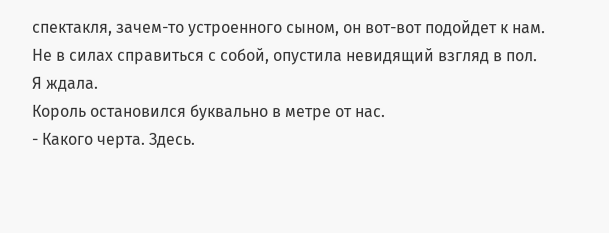спектакля, зачем-то устроенного сыном, он вот-вот подойдет к нам.
Не в силах справиться с собой, опустила невидящий взгляд в пол.
Я ждала.
Король остановился буквально в метре от нас.
- Какого черта. Здесь.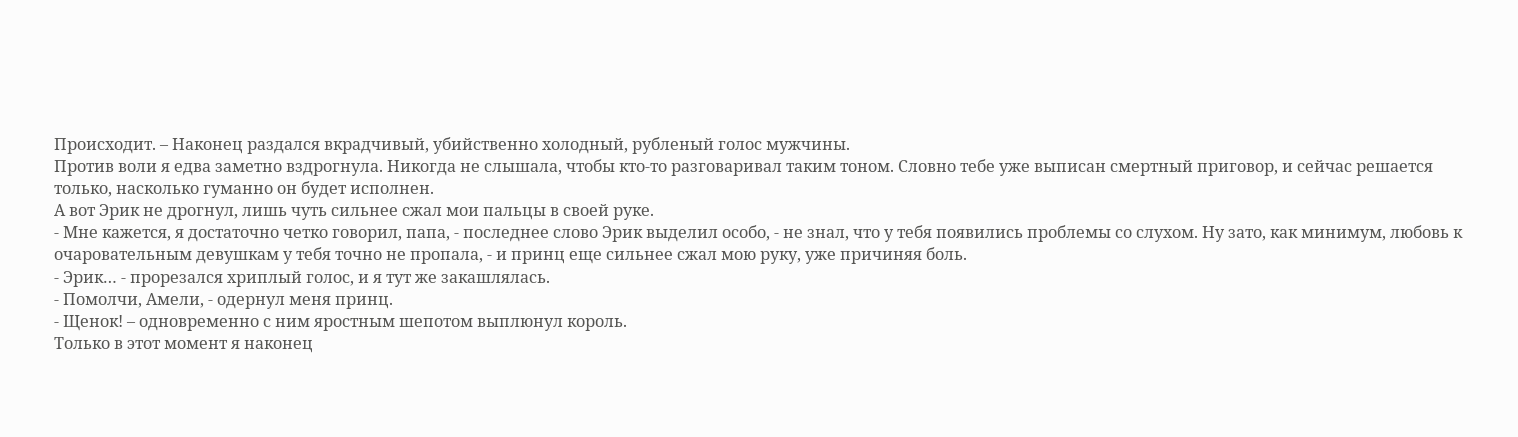Происходит. – Наконец раздался вкрадчивый, убийственно холодный, рубленый голос мужчины.
Против воли я едва заметно вздрогнула. Никогда не слышала, чтобы кто-то разговаривал таким тоном. Словно тебе уже выписан смертный приговор, и сейчас решается только, насколько гуманно он будет исполнен.
А вот Эрик не дрогнул, лишь чуть сильнее сжал мои пальцы в своей руке.
- Мне кажется, я достаточно четко говорил, папа, - последнее слово Эрик выделил особо, - не знал, что у тебя появились проблемы со слухом. Ну зато, как минимум, любовь к очаровательным девушкам у тебя точно не пропала, - и принц еще сильнее сжал мою руку, уже причиняя боль.
- Эрик… - прорезался хриплый голос, и я тут же закашлялась.
- Помолчи, Амели, - одернул меня принц.
- Щенок! – одновременно с ним яростным шепотом выплюнул король.
Только в этот момент я наконец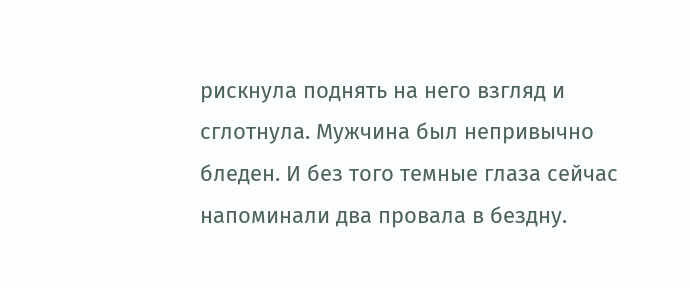рискнула поднять на него взгляд и сглотнула. Мужчина был непривычно бледен. И без того темные глаза сейчас напоминали два провала в бездну.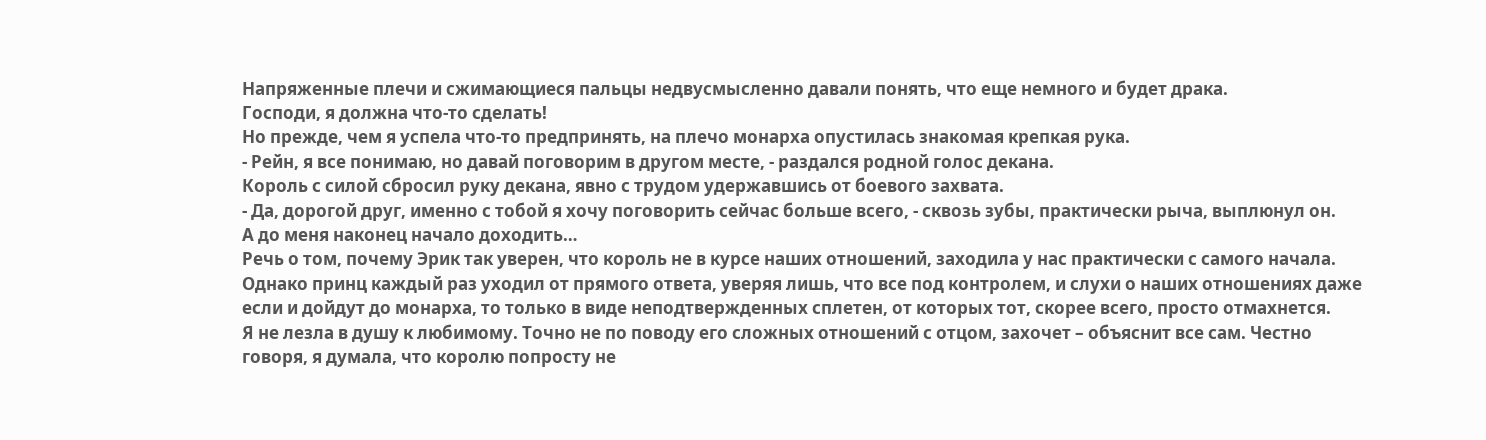Напряженные плечи и сжимающиеся пальцы недвусмысленно давали понять, что еще немного и будет драка.
Господи, я должна что-то сделать!
Но прежде, чем я успела что-то предпринять, на плечо монарха опустилась знакомая крепкая рука.
- Рейн, я все понимаю, но давай поговорим в другом месте, - раздался родной голос декана.
Король с силой сбросил руку декана, явно с трудом удержавшись от боевого захвата.
- Да, дорогой друг, именно с тобой я хочу поговорить сейчас больше всего, - сквозь зубы, практически рыча, выплюнул он.
А до меня наконец начало доходить…
Речь о том, почему Эрик так уверен, что король не в курсе наших отношений, заходила у нас практически с самого начала. Однако принц каждый раз уходил от прямого ответа, уверяя лишь, что все под контролем, и слухи о наших отношениях даже если и дойдут до монарха, то только в виде неподтвержденных сплетен, от которых тот, скорее всего, просто отмахнется.
Я не лезла в душу к любимому. Точно не по поводу его сложных отношений с отцом, захочет – объяснит все сам. Честно говоря, я думала, что королю попросту не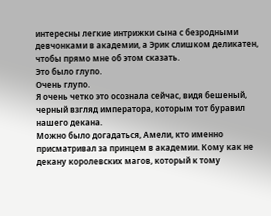интересны легкие интрижки сына с безродными девчонками в академии, а Эрик слишком деликатен, чтобы прямо мне об этом сказать.
Это было глупо.
Очень глупо.
Я очень четко это осознала сейчас, видя бешеный, черный взгляд императора, которым тот буравил нашего декана.
Можно было догадаться, Амели, кто именно присматривал за принцем в академии. Кому как не декану королевских магов, который к тому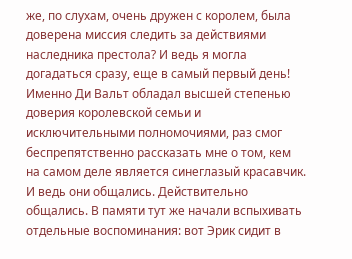же, по слухам, очень дружен с королем, была доверена миссия следить за действиями наследника престола? И ведь я могла догадаться сразу, еще в самый первый день! Именно Ди Вальт обладал высшей степенью доверия королевской семьи и исключительными полномочиями, раз смог беспрепятственно рассказать мне о том, кем на самом деле является синеглазый красавчик. И ведь они общались. Действительно общались. В памяти тут же начали вспыхивать отдельные воспоминания: вот Эрик сидит в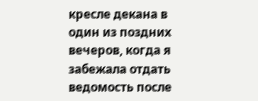кресле декана в один из поздних вечеров, когда я забежала отдать ведомость после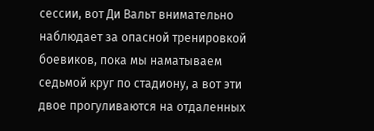сессии, вот Ди Вальт внимательно наблюдает за опасной тренировкой боевиков, пока мы наматываем седьмой круг по стадиону, а вот эти двое прогуливаются на отдаленных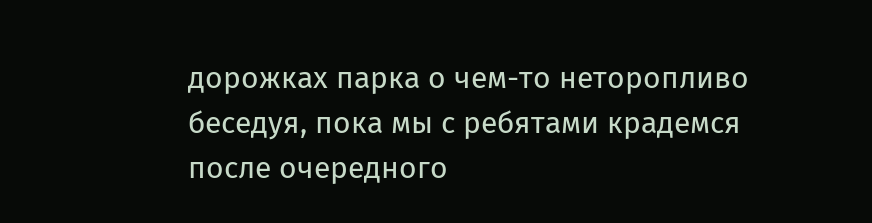дорожках парка о чем-то неторопливо беседуя, пока мы с ребятами крадемся после очередного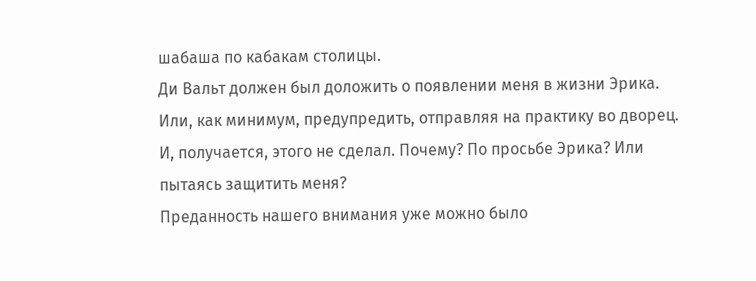шабаша по кабакам столицы.
Ди Вальт должен был доложить о появлении меня в жизни Эрика. Или, как минимум, предупредить, отправляя на практику во дворец. И, получается, этого не сделал. Почему? По просьбе Эрика? Или пытаясь защитить меня?
Преданность нашего внимания уже можно было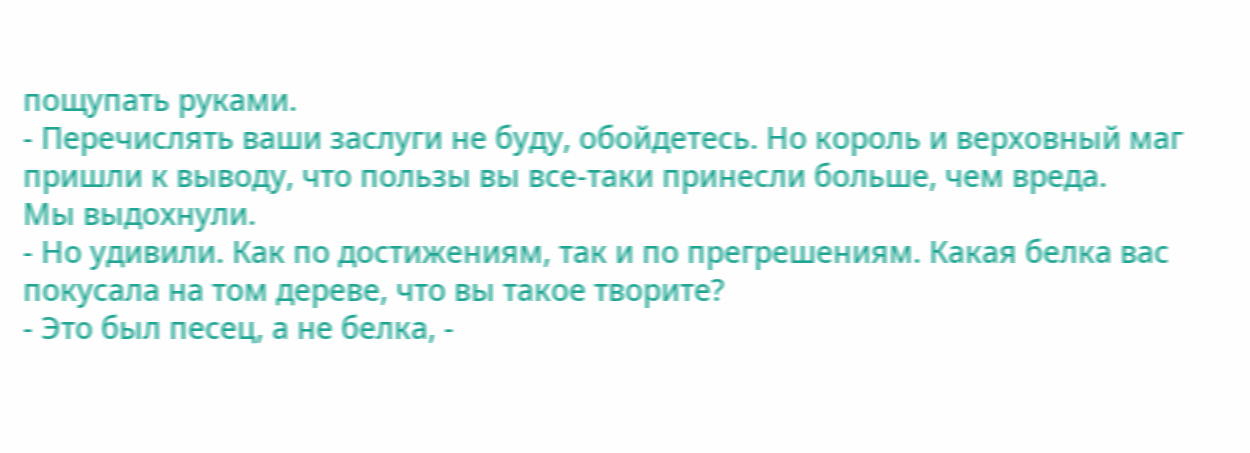пощупать руками.
- Перечислять ваши заслуги не буду, обойдетесь. Но король и верховный маг пришли к выводу, что пользы вы все-таки принесли больше, чем вреда.
Мы выдохнули.
- Но удивили. Как по достижениям, так и по прегрешениям. Какая белка вас покусала на том дереве, что вы такое творите?
- Это был песец, а не белка, -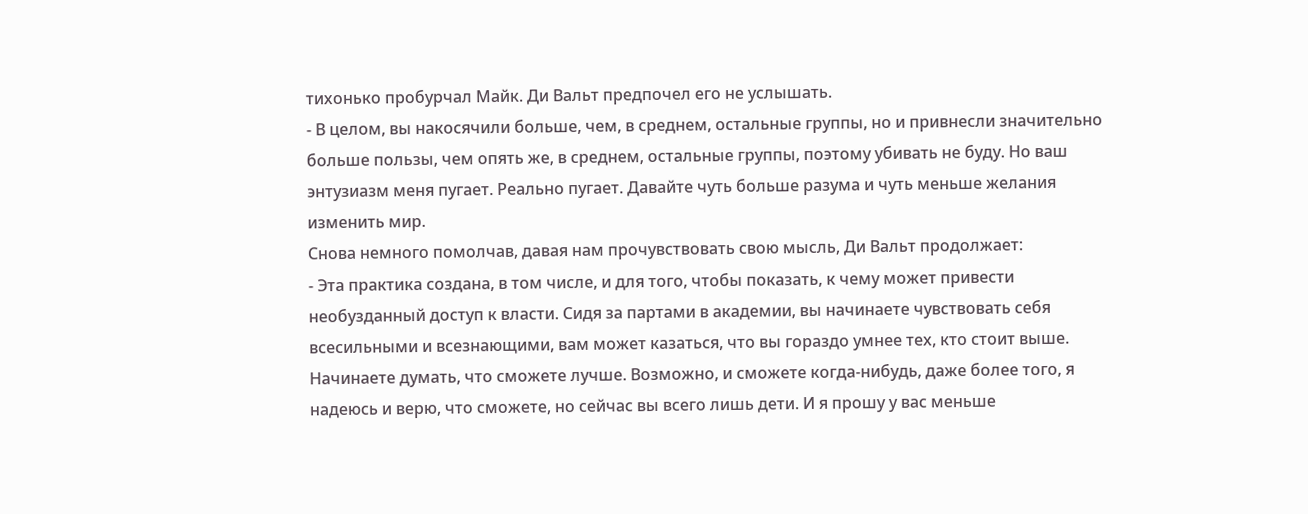тихонько пробурчал Майк. Ди Вальт предпочел его не услышать.
- В целом, вы накосячили больше, чем, в среднем, остальные группы, но и привнесли значительно больше пользы, чем опять же, в среднем, остальные группы, поэтому убивать не буду. Но ваш энтузиазм меня пугает. Реально пугает. Давайте чуть больше разума и чуть меньше желания изменить мир.
Снова немного помолчав, давая нам прочувствовать свою мысль, Ди Вальт продолжает:
- Эта практика создана, в том числе, и для того, чтобы показать, к чему может привести необузданный доступ к власти. Сидя за партами в академии, вы начинаете чувствовать себя всесильными и всезнающими, вам может казаться, что вы гораздо умнее тех, кто стоит выше. Начинаете думать, что сможете лучше. Возможно, и сможете когда-нибудь, даже более того, я надеюсь и верю, что сможете, но сейчас вы всего лишь дети. И я прошу у вас меньше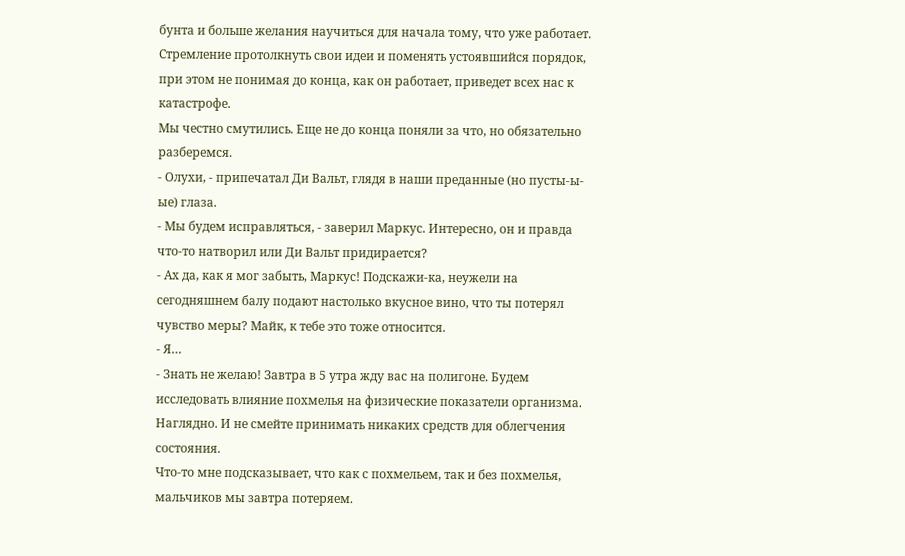бунта и больше желания научиться для начала тому, что уже работает. Стремление протолкнуть свои идеи и поменять устоявшийся порядок, при этом не понимая до конца, как он работает, приведет всех нас к катастрофе.
Мы честно смутились. Еще не до конца поняли за что, но обязательно разберемся.
- Олухи, - припечатал Ди Вальт, глядя в наши преданные (но пусты-ы-ые) глаза.
- Мы будем исправляться, - заверил Маркус. Интересно, он и правда что-то натворил или Ди Вальт придирается?
- Ах да, как я мог забыть, Маркус! Подскажи-ка, неужели на сегодняшнем балу подают настолько вкусное вино, что ты потерял чувство меры? Майк, к тебе это тоже относится.
- Я…
- Знать не желаю! Завтра в 5 утра жду вас на полигоне. Будем исследовать влияние похмелья на физические показатели организма. Наглядно. И не смейте принимать никаких средств для облегчения состояния.
Что-то мне подсказывает, что как с похмельем, так и без похмелья, мальчиков мы завтра потеряем.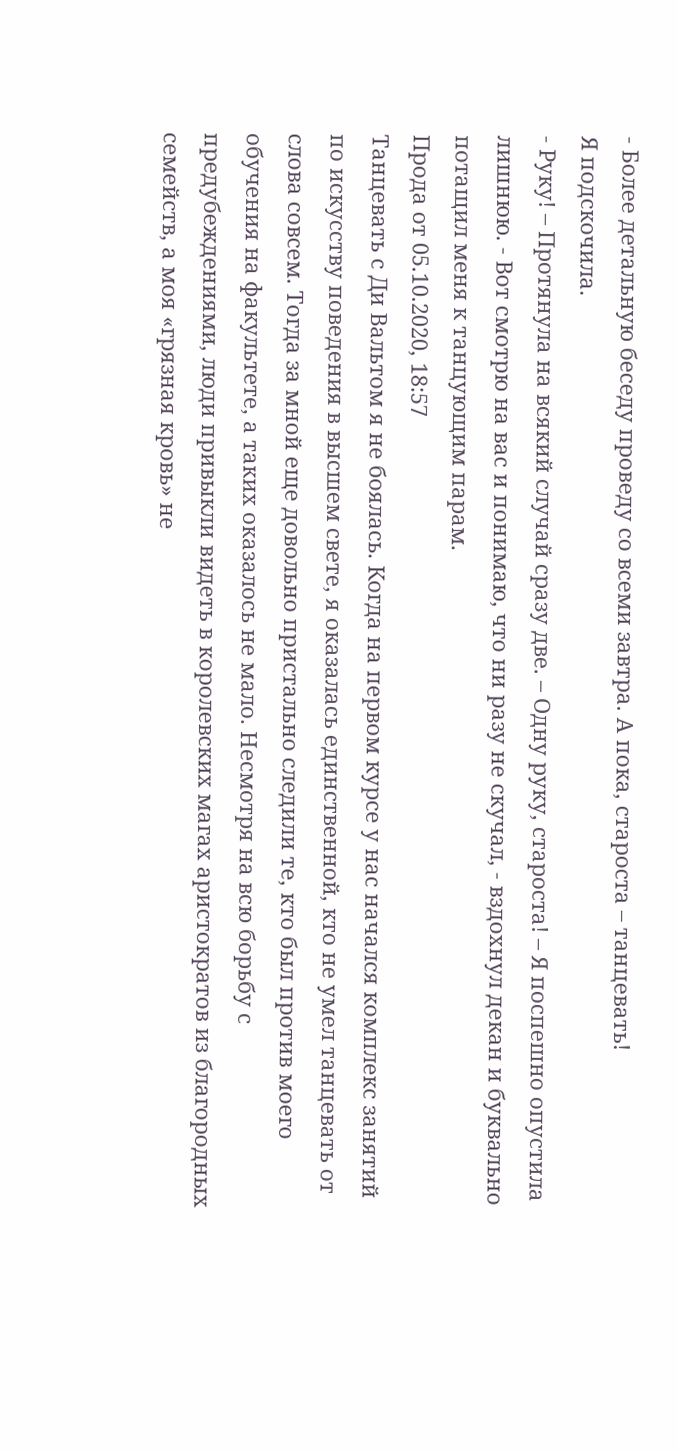- Более детальную беседу проведу со всеми завтра. А пока, староста – танцевать!
Я подскочила.
- Руку! – Протянула на всякий случай сразу две. – Одну руку, староста! – Я поспешно опустила лишнюю. - Вот смотрю на вас и понимаю, что ни разу не скучал, - вздохнул декан и буквально потащил меня к танцующим парам.
Прода от 05.10.2020, 18:57
Танцевать с Ди Вальтом я не боялась. Когда на первом курсе у нас начался комплекс занятий по искусству поведения в высшем свете, я оказалась единственной, кто не умел танцевать от слова совсем. Тогда за мной еще довольно пристально следили те, кто был против моего обучения на факультете, а таких оказалось не мало. Несмотря на всю борьбу с предубеждениями, люди привыкли видеть в королевских магах аристократов из благородных семейств, а моя «грязная кровь» не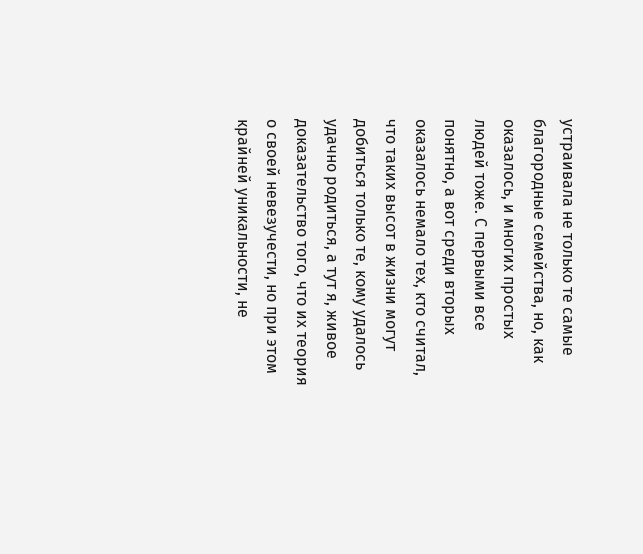устраивала не только те самые благородные семейства, но, как оказалось, и многих простых людей тоже. С первыми все понятно, а вот среди вторых оказалось немало тех, кто считал, что таких высот в жизни могут добиться только те, кому удалось удачно родиться, а тут я, живое доказательство того, что их теория о своей невезучести, но при этом крайней уникальности, не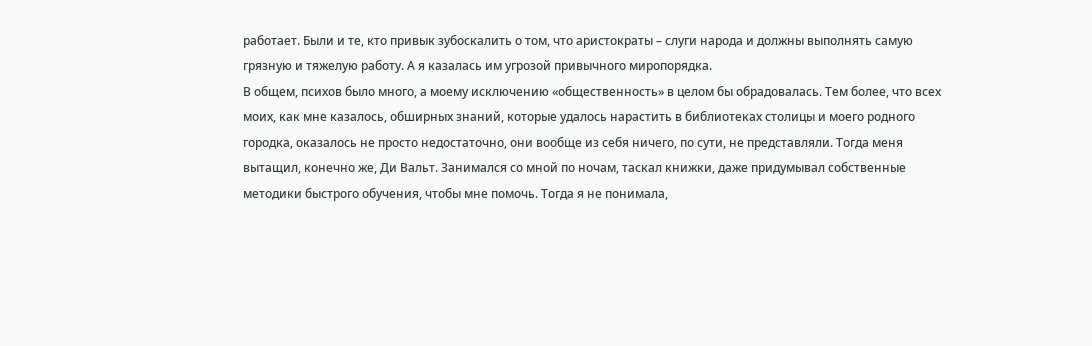работает. Были и те, кто привык зубоскалить о том, что аристократы – слуги народа и должны выполнять самую грязную и тяжелую работу. А я казалась им угрозой привычного миропорядка.
В общем, психов было много, а моему исключению «общественность» в целом бы обрадовалась. Тем более, что всех моих, как мне казалось, обширных знаний, которые удалось нарастить в библиотеках столицы и моего родного городка, оказалось не просто недостаточно, они вообще из себя ничего, по сути, не представляли. Тогда меня вытащил, конечно же, Ди Вальт. Занимался со мной по ночам, таскал книжки, даже придумывал собственные методики быстрого обучения, чтобы мне помочь. Тогда я не понимала,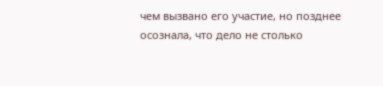чем вызвано его участие, но позднее осознала, что дело не столько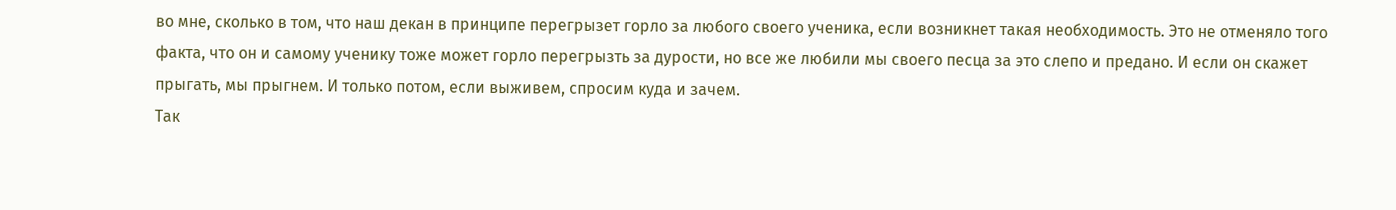во мне, сколько в том, что наш декан в принципе перегрызет горло за любого своего ученика, если возникнет такая необходимость. Это не отменяло того факта, что он и самому ученику тоже может горло перегрызть за дурости, но все же любили мы своего песца за это слепо и предано. И если он скажет прыгать, мы прыгнем. И только потом, если выживем, спросим куда и зачем.
Так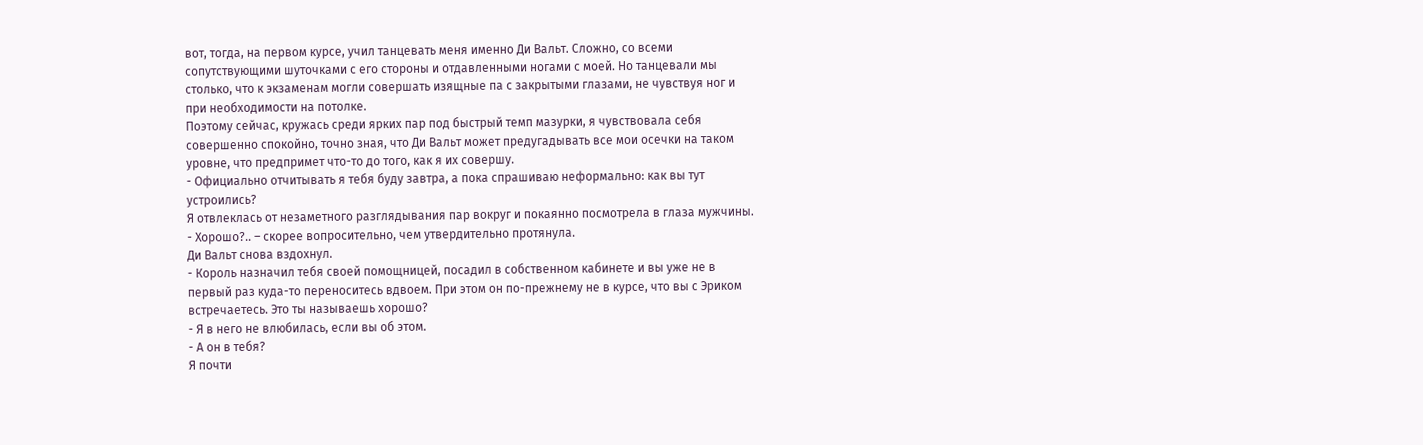вот, тогда, на первом курсе, учил танцевать меня именно Ди Вальт. Сложно, со всеми сопутствующими шуточками с его стороны и отдавленными ногами с моей. Но танцевали мы столько, что к экзаменам могли совершать изящные па с закрытыми глазами, не чувствуя ног и при необходимости на потолке.
Поэтому сейчас, кружась среди ярких пар под быстрый темп мазурки, я чувствовала себя совершенно спокойно, точно зная, что Ди Вальт может предугадывать все мои осечки на таком уровне, что предпримет что-то до того, как я их совершу.
- Официально отчитывать я тебя буду завтра, а пока спрашиваю неформально: как вы тут устроились?
Я отвлеклась от незаметного разглядывания пар вокруг и покаянно посмотрела в глаза мужчины.
- Хорошо?.. – скорее вопросительно, чем утвердительно протянула.
Ди Вальт снова вздохнул.
- Король назначил тебя своей помощницей, посадил в собственном кабинете и вы уже не в первый раз куда-то переноситесь вдвоем. При этом он по-прежнему не в курсе, что вы с Эриком встречаетесь. Это ты называешь хорошо?
- Я в него не влюбилась, если вы об этом.
- А он в тебя?
Я почти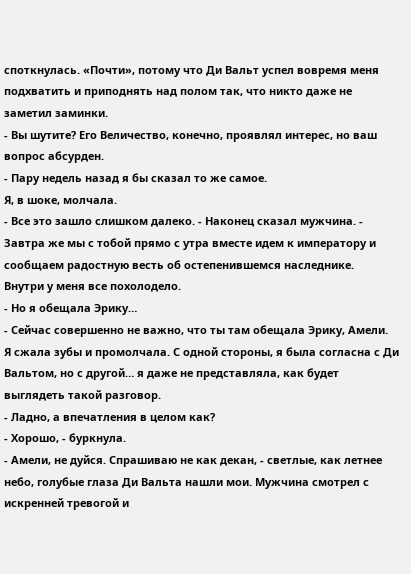споткнулась. «Почти», потому что Ди Вальт успел вовремя меня подхватить и приподнять над полом так, что никто даже не заметил заминки.
- Вы шутите? Его Величество, конечно, проявлял интерес, но ваш вопрос абсурден.
- Пару недель назад я бы сказал то же самое.
Я, в шоке, молчала.
- Все это зашло слишком далеко. - Наконец сказал мужчина. - Завтра же мы с тобой прямо с утра вместе идем к императору и сообщаем радостную весть об остепенившемся наследнике.
Внутри у меня все похолодело.
- Но я обещала Эрику…
- Сейчас совершенно не важно, что ты там обещала Эрику, Амели.
Я сжала зубы и промолчала. С одной стороны, я была согласна с Ди Вальтом, но с другой… я даже не представляла, как будет выглядеть такой разговор.
- Ладно, а впечатления в целом как?
- Хорошо, - буркнула.
- Амели, не дуйся. Спрашиваю не как декан, - светлые, как летнее небо, голубые глаза Ди Вальта нашли мои. Мужчина смотрел с искренней тревогой и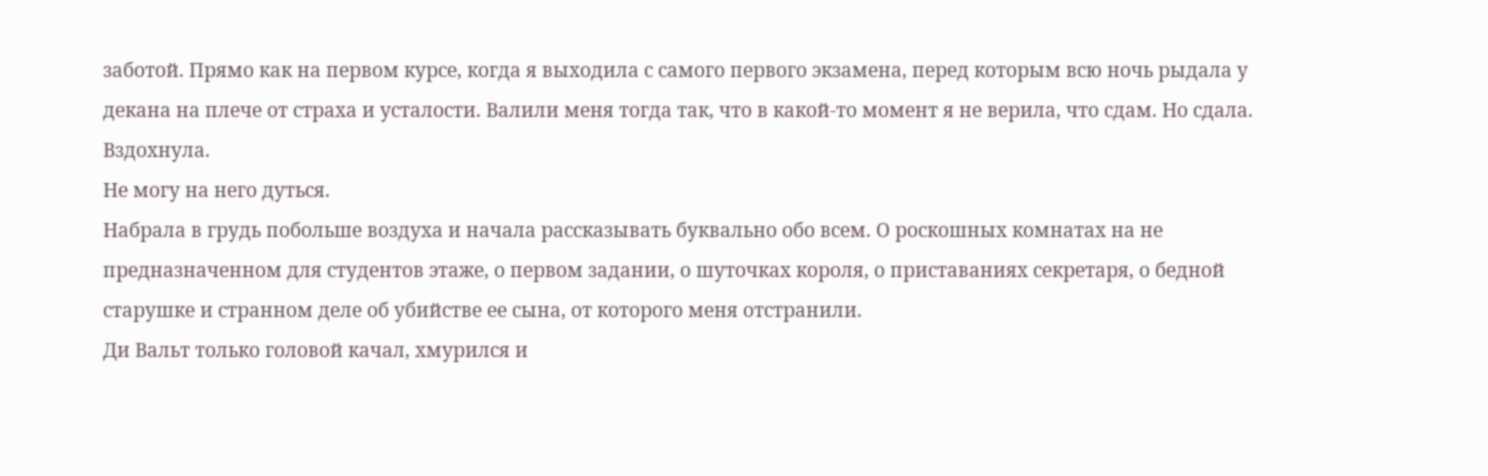заботой. Прямо как на первом курсе, когда я выходила с самого первого экзамена, перед которым всю ночь рыдала у декана на плече от страха и усталости. Валили меня тогда так, что в какой-то момент я не верила, что сдам. Но сдала.
Вздохнула.
Не могу на него дуться.
Набрала в грудь побольше воздуха и начала рассказывать буквально обо всем. О роскошных комнатах на не предназначенном для студентов этаже, о первом задании, о шуточках короля, о приставаниях секретаря, о бедной старушке и странном деле об убийстве ее сына, от которого меня отстранили.
Ди Вальт только головой качал, хмурился и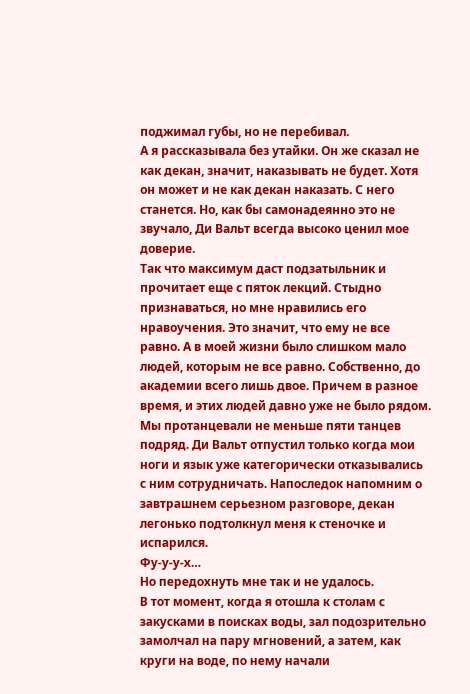поджимал губы, но не перебивал.
А я рассказывала без утайки. Он же сказал не как декан, значит, наказывать не будет. Хотя он может и не как декан наказать. С него станется. Но, как бы самонадеянно это не звучало, Ди Вальт всегда высоко ценил мое доверие.
Так что максимум даст подзатыльник и прочитает еще с пяток лекций. Стыдно признаваться, но мне нравились его нравоучения. Это значит, что ему не все равно. А в моей жизни было слишком мало людей, которым не все равно. Собственно, до академии всего лишь двое. Причем в разное время, и этих людей давно уже не было рядом.
Мы протанцевали не меньше пяти танцев подряд. Ди Вальт отпустил только когда мои ноги и язык уже категорически отказывались с ним сотрудничать. Напоследок напомним о завтрашнем серьезном разговоре, декан легонько подтолкнул меня к стеночке и испарился.
Фу-у-у-х…
Но передохнуть мне так и не удалось.
В тот момент, когда я отошла к столам с закусками в поисках воды, зал подозрительно замолчал на пару мгновений, а затем, как круги на воде, по нему начали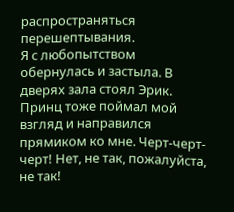распространяться перешептывания.
Я с любопытством обернулась и застыла. В дверях зала стоял Эрик.
Принц тоже поймал мой взгляд и направился прямиком ко мне. Черт-черт-черт! Нет, не так, пожалуйста, не так!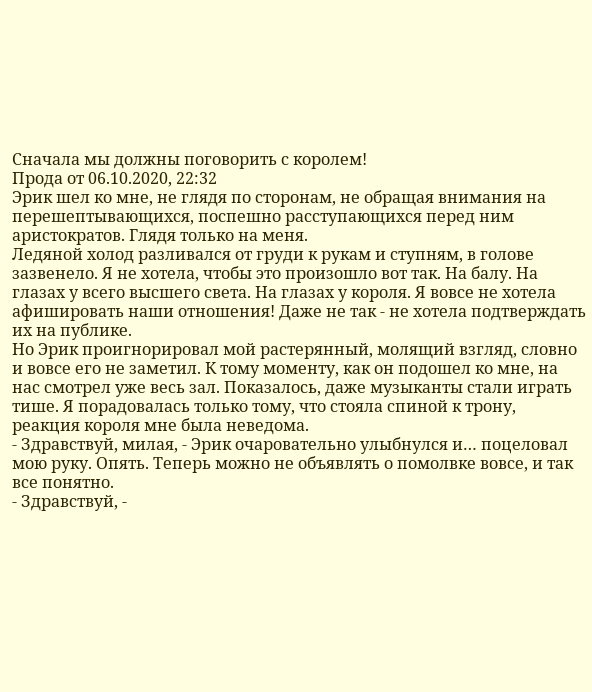Сначала мы должны поговорить с королем!
Прода от 06.10.2020, 22:32
Эрик шел ко мне, не глядя по сторонам, не обращая внимания на перешептывающихся, поспешно расступающихся перед ним аристократов. Глядя только на меня.
Ледяной холод разливался от груди к рукам и ступням, в голове зазвенело. Я не хотела, чтобы это произошло вот так. На балу. На глазах у всего высшего света. На глазах у короля. Я вовсе не хотела афишировать наши отношения! Даже не так - не хотела подтверждать их на публике.
Но Эрик проигнорировал мой растерянный, молящий взгляд, словно и вовсе его не заметил. К тому моменту, как он подошел ко мне, на нас смотрел уже весь зал. Показалось, даже музыканты стали играть тише. Я порадовалась только тому, что стояла спиной к трону, реакция короля мне была неведома.
- Здравствуй, милая, - Эрик очаровательно улыбнулся и… поцеловал мою руку. Опять. Теперь можно не объявлять о помолвке вовсе, и так все понятно.
- Здравствуй, -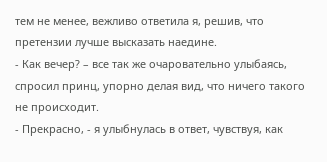тем не менее, вежливо ответила я, решив, что претензии лучше высказать наедине.
- Как вечер? – все так же очаровательно улыбаясь, спросил принц, упорно делая вид, что ничего такого не происходит.
- Прекрасно, - я улыбнулась в ответ, чувствуя, как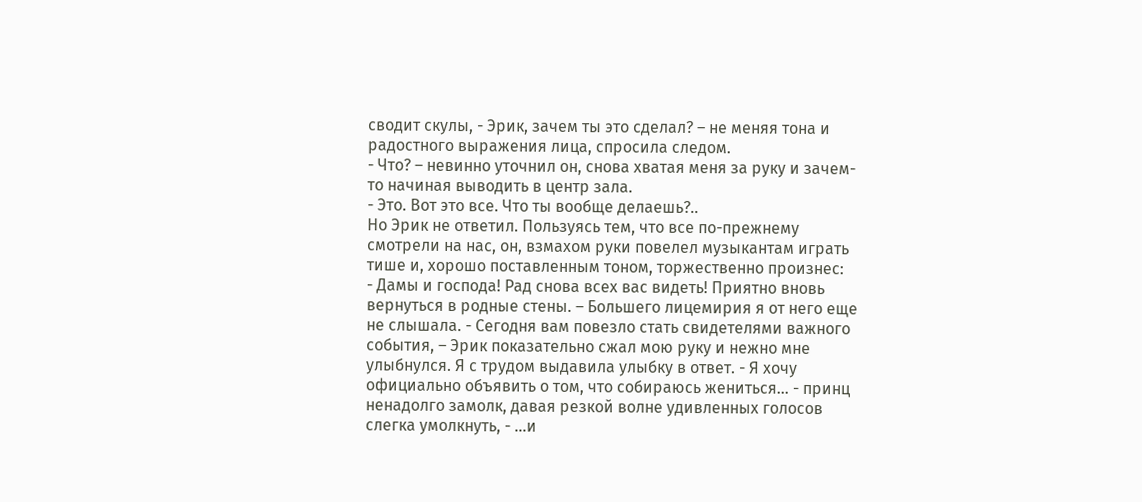сводит скулы, - Эрик, зачем ты это сделал? – не меняя тона и радостного выражения лица, спросила следом.
- Что? – невинно уточнил он, снова хватая меня за руку и зачем-то начиная выводить в центр зала.
- Это. Вот это все. Что ты вообще делаешь?..
Но Эрик не ответил. Пользуясь тем, что все по-прежнему смотрели на нас, он, взмахом руки повелел музыкантам играть тише и, хорошо поставленным тоном, торжественно произнес:
- Дамы и господа! Рад снова всех вас видеть! Приятно вновь вернуться в родные стены. – Большего лицемирия я от него еще не слышала. - Сегодня вам повезло стать свидетелями важного события, – Эрик показательно сжал мою руку и нежно мне улыбнулся. Я с трудом выдавила улыбку в ответ. - Я хочу официально объявить о том, что собираюсь жениться… - принц ненадолго замолк, давая резкой волне удивленных голосов слегка умолкнуть, - …и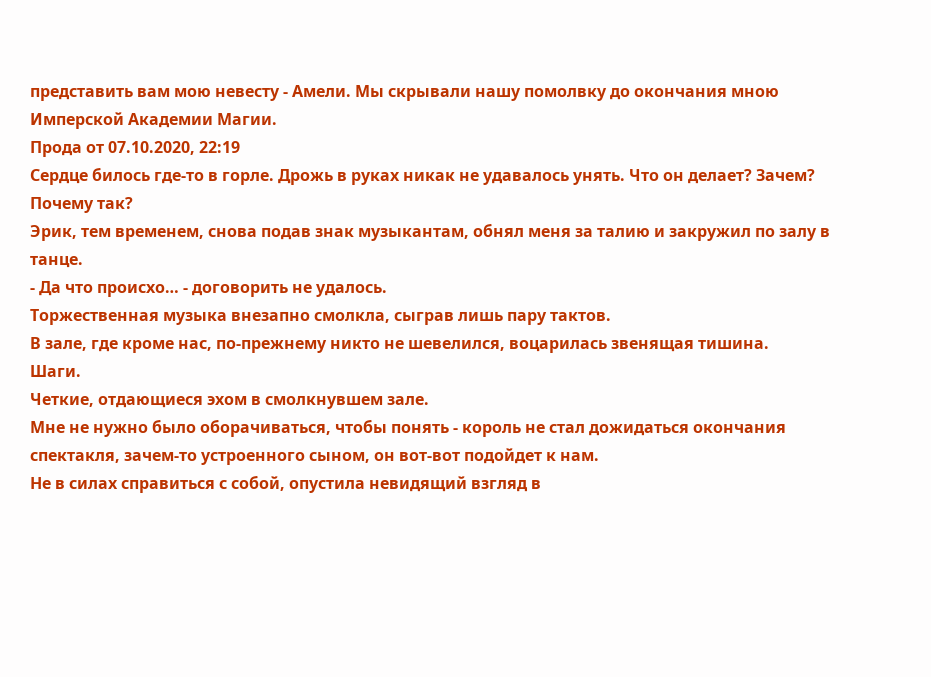представить вам мою невесту - Амели. Мы скрывали нашу помолвку до окончания мною Имперской Академии Магии.
Прода от 07.10.2020, 22:19
Сердце билось где-то в горле. Дрожь в руках никак не удавалось унять. Что он делает? Зачем? Почему так?
Эрик, тем временем, снова подав знак музыкантам, обнял меня за талию и закружил по залу в танце.
- Да что происхо… - договорить не удалось.
Торжественная музыка внезапно смолкла, сыграв лишь пару тактов.
В зале, где кроме нас, по-прежнему никто не шевелился, воцарилась звенящая тишина.
Шаги.
Четкие, отдающиеся эхом в смолкнувшем зале.
Мне не нужно было оборачиваться, чтобы понять - король не стал дожидаться окончания спектакля, зачем-то устроенного сыном, он вот-вот подойдет к нам.
Не в силах справиться с собой, опустила невидящий взгляд в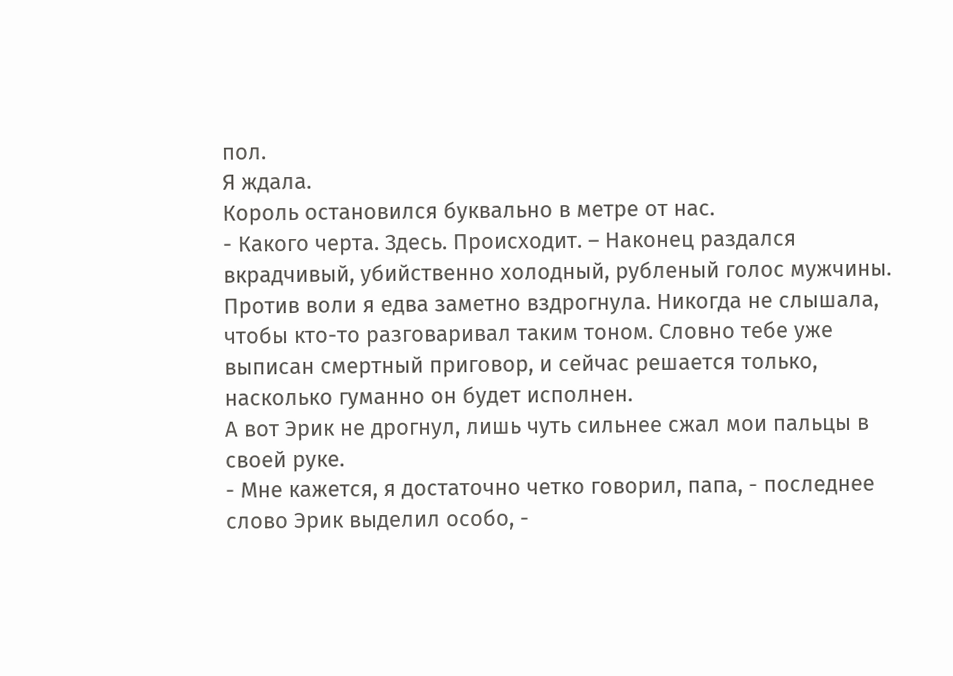пол.
Я ждала.
Король остановился буквально в метре от нас.
- Какого черта. Здесь. Происходит. – Наконец раздался вкрадчивый, убийственно холодный, рубленый голос мужчины.
Против воли я едва заметно вздрогнула. Никогда не слышала, чтобы кто-то разговаривал таким тоном. Словно тебе уже выписан смертный приговор, и сейчас решается только, насколько гуманно он будет исполнен.
А вот Эрик не дрогнул, лишь чуть сильнее сжал мои пальцы в своей руке.
- Мне кажется, я достаточно четко говорил, папа, - последнее слово Эрик выделил особо, -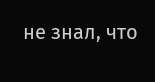не знал, что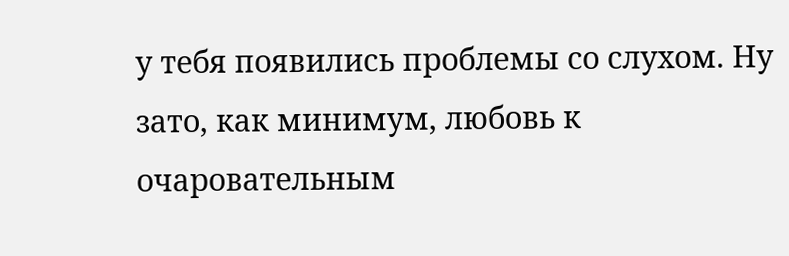у тебя появились проблемы со слухом. Ну зато, как минимум, любовь к очаровательным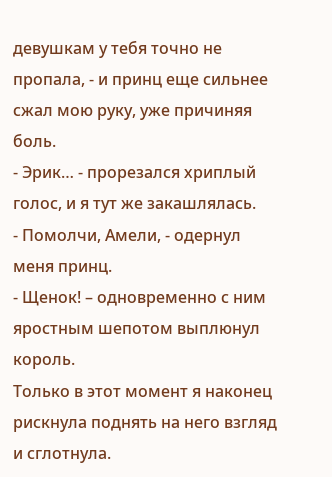девушкам у тебя точно не пропала, - и принц еще сильнее сжал мою руку, уже причиняя боль.
- Эрик… - прорезался хриплый голос, и я тут же закашлялась.
- Помолчи, Амели, - одернул меня принц.
- Щенок! – одновременно с ним яростным шепотом выплюнул король.
Только в этот момент я наконец рискнула поднять на него взгляд и сглотнула.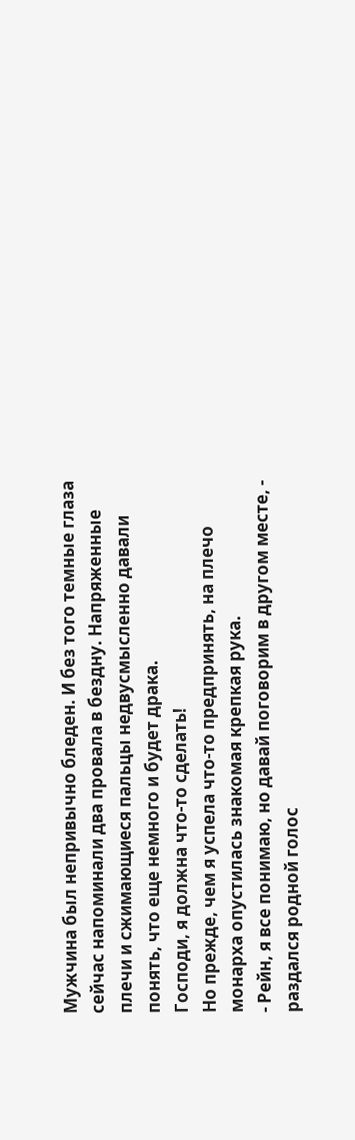Мужчина был непривычно бледен. И без того темные глаза сейчас напоминали два провала в бездну. Напряженные плечи и сжимающиеся пальцы недвусмысленно давали понять, что еще немного и будет драка.
Господи, я должна что-то сделать!
Но прежде, чем я успела что-то предпринять, на плечо монарха опустилась знакомая крепкая рука.
- Рейн, я все понимаю, но давай поговорим в другом месте, - раздался родной голос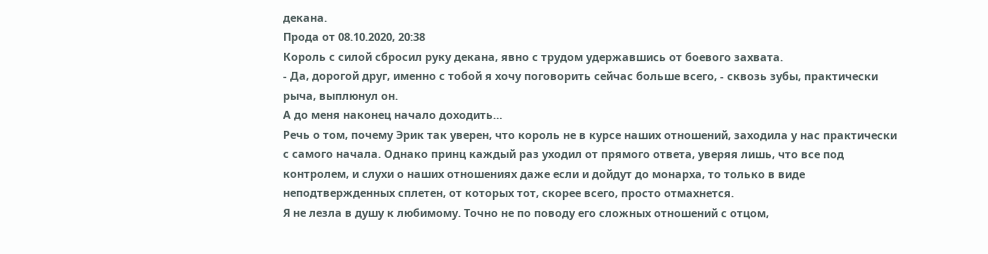декана.
Прода от 08.10.2020, 20:38
Король с силой сбросил руку декана, явно с трудом удержавшись от боевого захвата.
- Да, дорогой друг, именно с тобой я хочу поговорить сейчас больше всего, - сквозь зубы, практически рыча, выплюнул он.
А до меня наконец начало доходить…
Речь о том, почему Эрик так уверен, что король не в курсе наших отношений, заходила у нас практически с самого начала. Однако принц каждый раз уходил от прямого ответа, уверяя лишь, что все под контролем, и слухи о наших отношениях даже если и дойдут до монарха, то только в виде неподтвержденных сплетен, от которых тот, скорее всего, просто отмахнется.
Я не лезла в душу к любимому. Точно не по поводу его сложных отношений с отцом,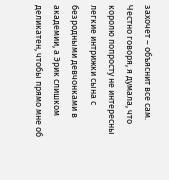захочет – объяснит все сам. Честно говоря, я думала, что королю попросту не интересны легкие интрижки сына с безродными девчонками в академии, а Эрик слишком деликатен, чтобы прямо мне об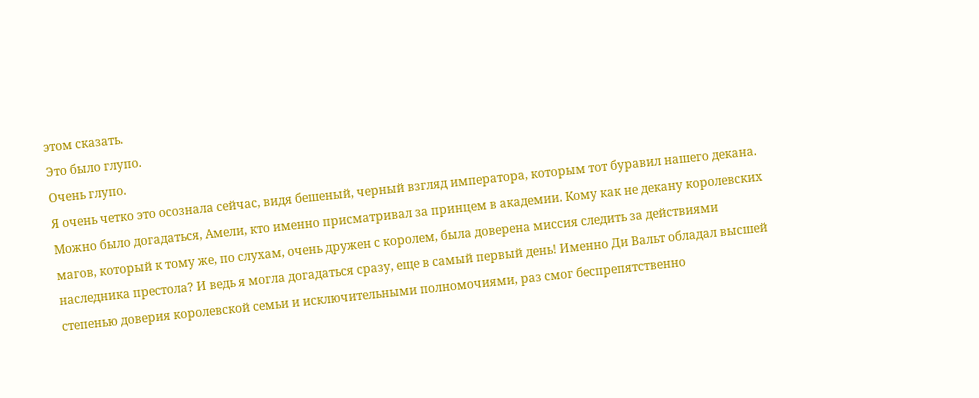этом сказать.
Это было глупо.
Очень глупо.
Я очень четко это осознала сейчас, видя бешеный, черный взгляд императора, которым тот буравил нашего декана.
Можно было догадаться, Амели, кто именно присматривал за принцем в академии. Кому как не декану королевских магов, который к тому же, по слухам, очень дружен с королем, была доверена миссия следить за действиями наследника престола? И ведь я могла догадаться сразу, еще в самый первый день! Именно Ди Вальт обладал высшей степенью доверия королевской семьи и исключительными полномочиями, раз смог беспрепятственно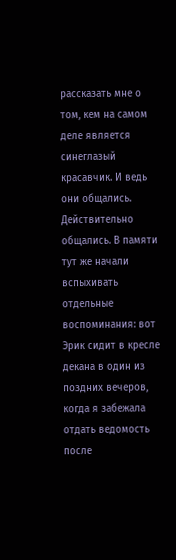рассказать мне о том, кем на самом деле является синеглазый красавчик. И ведь они общались. Действительно общались. В памяти тут же начали вспыхивать отдельные воспоминания: вот Эрик сидит в кресле декана в один из поздних вечеров, когда я забежала отдать ведомость после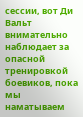сессии, вот Ди Вальт внимательно наблюдает за опасной тренировкой боевиков, пока мы наматываем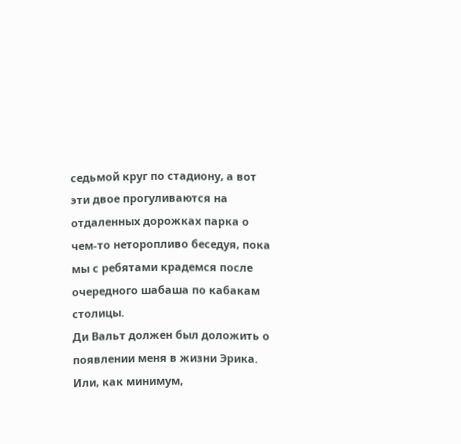седьмой круг по стадиону, а вот эти двое прогуливаются на отдаленных дорожках парка о чем-то неторопливо беседуя, пока мы с ребятами крадемся после очередного шабаша по кабакам столицы.
Ди Вальт должен был доложить о появлении меня в жизни Эрика. Или, как минимум,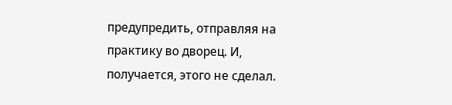предупредить, отправляя на практику во дворец. И, получается, этого не сделал.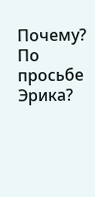Почему? По просьбе Эрика?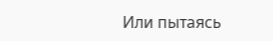Или пытаясь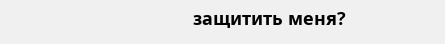защитить меня?